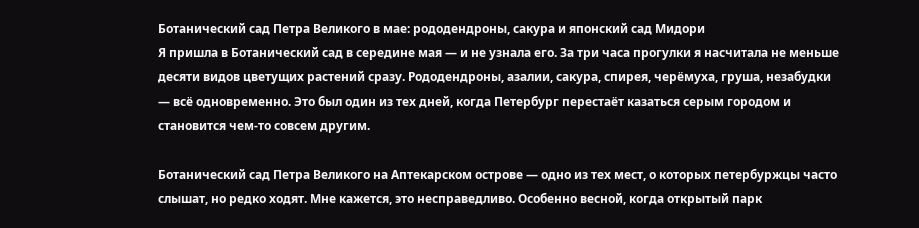Ботанический сад Петра Великого в мае: рододендроны, сакура и японский сад Мидори
Я пришла в Ботанический сад в середине мая — и не узнала его. За три часа прогулки я насчитала не меньше десяти видов цветущих растений сразу. Рододендроны, азалии, сакура, спирея, черёмуха, груша, незабудки — всё одновременно. Это был один из тех дней, когда Петербург перестаёт казаться серым городом и становится чем-то совсем другим.

Ботанический сад Петра Великого на Аптекарском острове — одно из тех мест, о которых петербуржцы часто слышат, но редко ходят. Мне кажется, это несправедливо. Особенно весной, когда открытый парк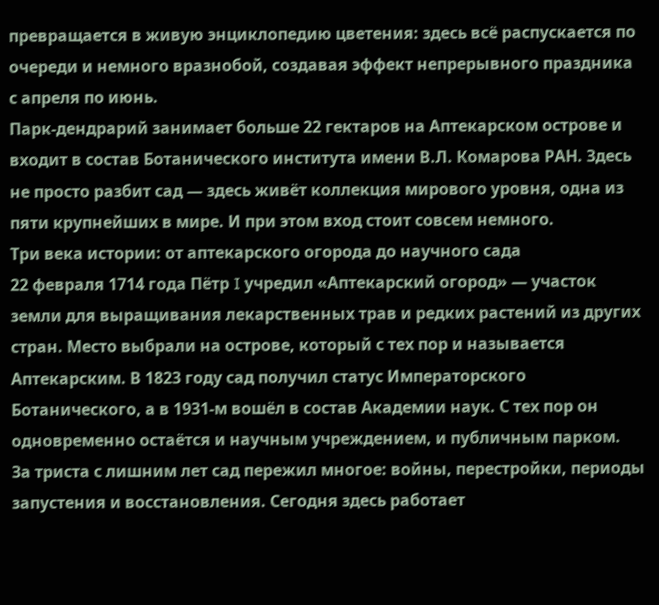превращается в живую энциклопедию цветения: здесь всё распускается по очереди и немного вразнобой, создавая эффект непрерывного праздника с апреля по июнь.
Парк-дендрарий занимает больше 22 гектаров на Аптекарском острове и входит в состав Ботанического института имени В.Л. Комарова РАН. Здесь не просто разбит сад — здесь живёт коллекция мирового уровня, одна из пяти крупнейших в мире. И при этом вход стоит совсем немного.
Три века истории: от аптекарского огорода до научного сада
22 февраля 1714 года Пётр I учредил «Аптекарский огород» — участок земли для выращивания лекарственных трав и редких растений из других стран. Место выбрали на острове, который с тех пор и называется Аптекарским. В 1823 году сад получил статус Императорского Ботанического, а в 1931-м вошёл в состав Академии наук. С тех пор он одновременно остаётся и научным учреждением, и публичным парком.
За триста с лишним лет сад пережил многое: войны, перестройки, периоды запустения и восстановления. Сегодня здесь работает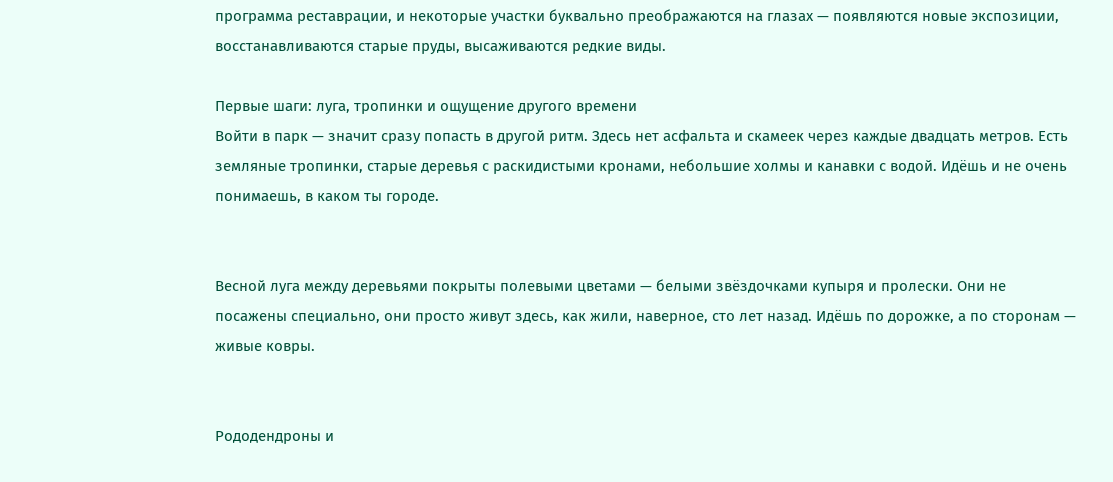программа реставрации, и некоторые участки буквально преображаются на глазах — появляются новые экспозиции, восстанавливаются старые пруды, высаживаются редкие виды.

Первые шаги: луга, тропинки и ощущение другого времени
Войти в парк — значит сразу попасть в другой ритм. Здесь нет асфальта и скамеек через каждые двадцать метров. Есть земляные тропинки, старые деревья с раскидистыми кронами, небольшие холмы и канавки с водой. Идёшь и не очень понимаешь, в каком ты городе.


Весной луга между деревьями покрыты полевыми цветами — белыми звёздочками купыря и пролески. Они не посажены специально, они просто живут здесь, как жили, наверное, сто лет назад. Идёшь по дорожке, а по сторонам — живые ковры.


Рододендроны и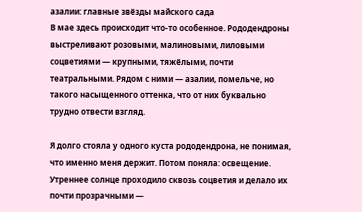азалии: главные звёзды майского сада
В мае здесь происходит что-то особенное. Рододендроны выстреливают розовыми, малиновыми, лиловыми соцветиями — крупными, тяжёлыми, почти театральными. Рядом с ними — азалии, помельче, но такого насыщенного оттенка, что от них буквально трудно отвести взгляд.

Я долго стояла у одного куста рододендрона, не понимая, что именно меня держит. Потом поняла: освещение. Утреннее солнце проходило сквозь соцветия и делало их почти прозрачными —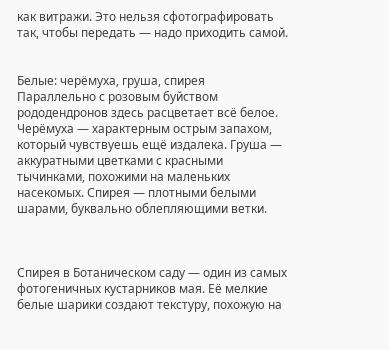как витражи. Это нельзя сфотографировать так, чтобы передать — надо приходить самой.


Белые: черёмуха, груша, спирея
Параллельно с розовым буйством рододендронов здесь расцветает всё белое. Черёмуха — характерным острым запахом, который чувствуешь ещё издалека. Груша — аккуратными цветками с красными тычинками, похожими на маленьких насекомых. Спирея — плотными белыми шарами, буквально облепляющими ветки.



Спирея в Ботаническом саду — один из самых фотогеничных кустарников мая. Её мелкие белые шарики создают текстуру, похожую на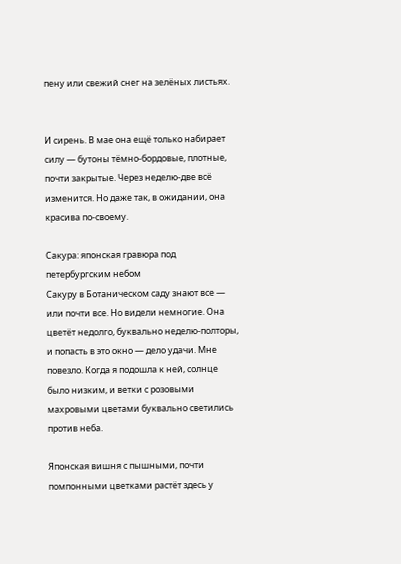пену или свежий снег на зелёных листьях.


И сирень. В мае она ещё только набирает силу — бутоны тёмно-бордовые, плотные, почти закрытые. Через неделю-две всё изменится. Но даже так, в ожидании, она красива по-своему.

Сакура: японская гравюра под петербургским небом
Сакуру в Ботаническом саду знают все — или почти все. Но видели немногие. Она цветёт недолго, буквально неделю-полторы, и попасть в это окно — дело удачи. Мне повезло. Когда я подошла к ней, солнце было низким, и ветки с розовыми махровыми цветами буквально светились против неба.

Японская вишня с пышными, почти помпонными цветками растёт здесь у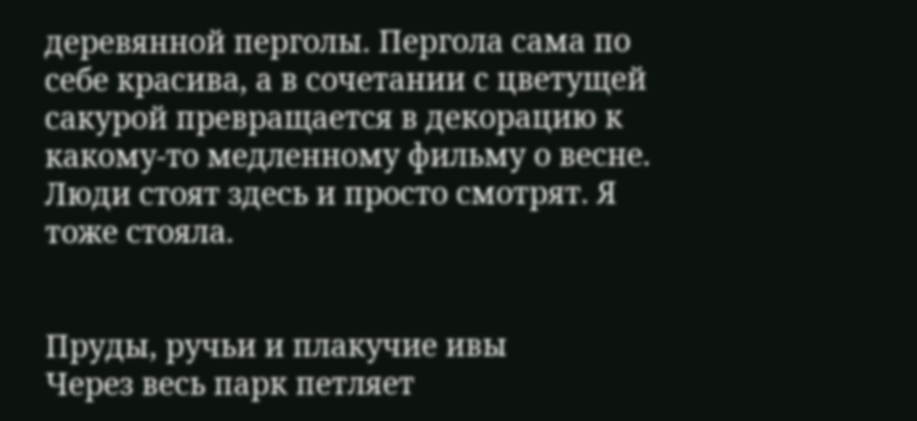деревянной перголы. Пергола сама по себе красива, а в сочетании с цветущей сакурой превращается в декорацию к какому-то медленному фильму о весне. Люди стоят здесь и просто смотрят. Я тоже стояла.


Пруды, ручьи и плакучие ивы
Через весь парк петляет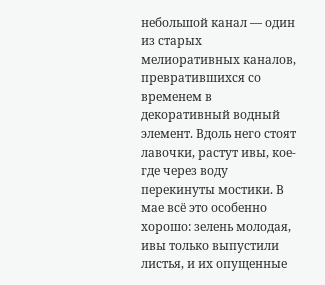небольшой канал — один из старых мелиоративных каналов, превратившихся со временем в декоративный водный элемент. Вдоль него стоят лавочки, растут ивы, кое-где через воду перекинуты мостики. В мае всё это особенно хорошо: зелень молодая, ивы только выпустили листья, и их опущенные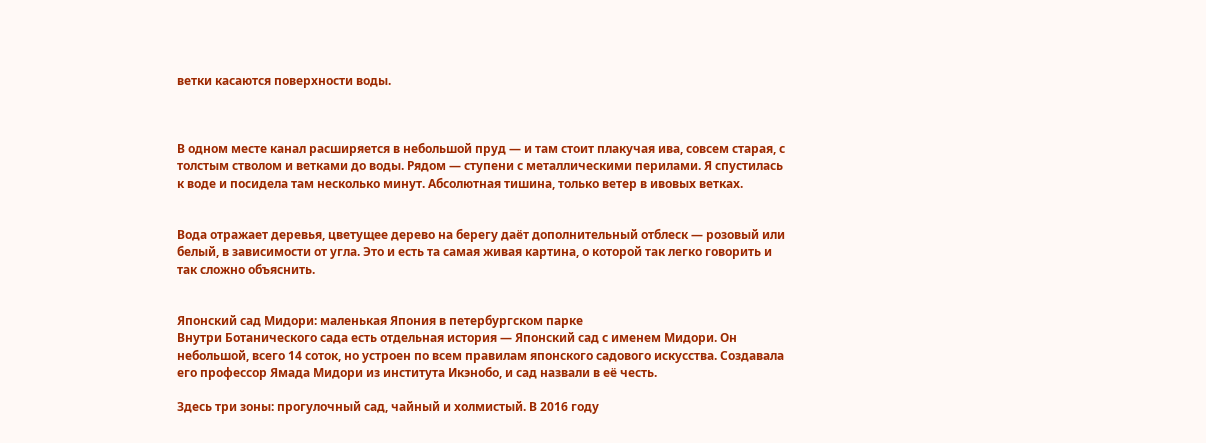ветки касаются поверхности воды.



В одном месте канал расширяется в небольшой пруд — и там стоит плакучая ива, совсем старая, с толстым стволом и ветками до воды. Рядом — ступени с металлическими перилами. Я спустилась к воде и посидела там несколько минут. Абсолютная тишина, только ветер в ивовых ветках.


Вода отражает деревья, цветущее дерево на берегу даёт дополнительный отблеск — розовый или белый, в зависимости от угла. Это и есть та самая живая картина, о которой так легко говорить и так сложно объяснить.


Японский сад Мидори: маленькая Япония в петербургском парке
Внутри Ботанического сада есть отдельная история — Японский сад с именем Мидори. Он небольшой, всего 14 соток, но устроен по всем правилам японского садового искусства. Создавала его профессор Ямада Мидори из института Икэнобо, и сад назвали в её честь.

Здесь три зоны: прогулочный сад, чайный и холмистый. В 2016 году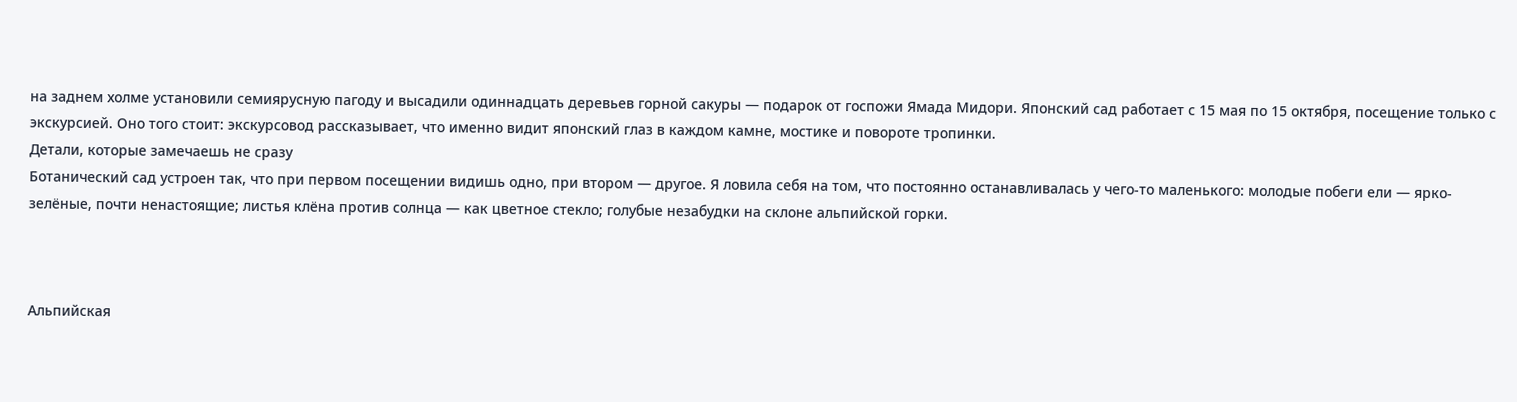на заднем холме установили семиярусную пагоду и высадили одиннадцать деревьев горной сакуры — подарок от госпожи Ямада Мидори. Японский сад работает с 15 мая по 15 октября, посещение только с экскурсией. Оно того стоит: экскурсовод рассказывает, что именно видит японский глаз в каждом камне, мостике и повороте тропинки.
Детали, которые замечаешь не сразу
Ботанический сад устроен так, что при первом посещении видишь одно, при втором — другое. Я ловила себя на том, что постоянно останавливалась у чего-то маленького: молодые побеги ели — ярко-зелёные, почти ненастоящие; листья клёна против солнца — как цветное стекло; голубые незабудки на склоне альпийской горки.



Альпийская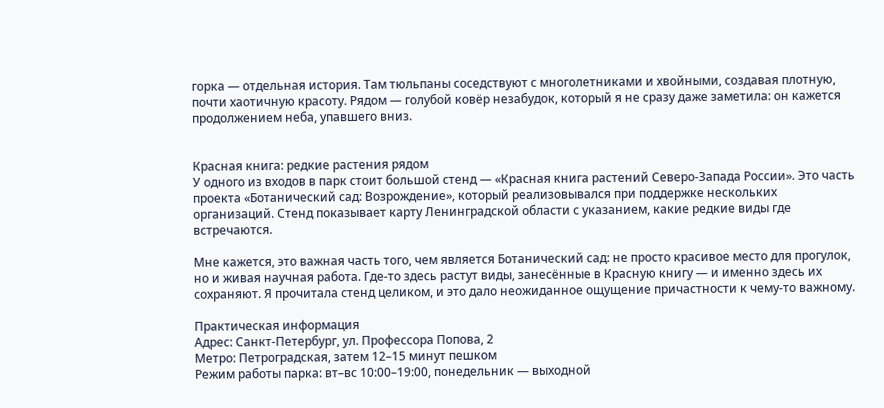горка — отдельная история. Там тюльпаны соседствуют с многолетниками и хвойными, создавая плотную, почти хаотичную красоту. Рядом — голубой ковёр незабудок, который я не сразу даже заметила: он кажется продолжением неба, упавшего вниз.


Красная книга: редкие растения рядом
У одного из входов в парк стоит большой стенд — «Красная книга растений Северо-Запада России». Это часть проекта «Ботанический сад: Возрождение», который реализовывался при поддержке нескольких организаций. Стенд показывает карту Ленинградской области с указанием, какие редкие виды где встречаются.

Мне кажется, это важная часть того, чем является Ботанический сад: не просто красивое место для прогулок, но и живая научная работа. Где-то здесь растут виды, занесённые в Красную книгу — и именно здесь их сохраняют. Я прочитала стенд целиком, и это дало неожиданное ощущение причастности к чему-то важному.

Практическая информация
Адрес: Санкт-Петербург, ул. Профессора Попова, 2
Метро: Петроградская, затем 12–15 минут пешком
Режим работы парка: вт–вс 10:00–19:00, понедельник — выходной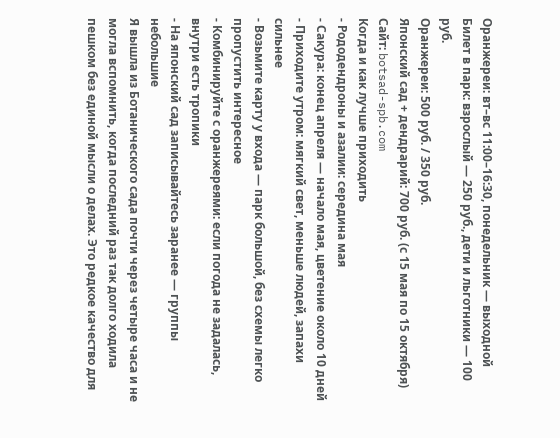Оранжереи: вт–вс 11:00–16:30, понедельник — выходной
Билет в парк: взрослый — 250 руб., дети и льготники — 100 руб.
Оранжереи: 500 руб. / 350 руб.
Японский сад + дендрарий: 700 руб. (с 15 мая по 15 октября)
Сайт: botsad-spb.com
Когда и как лучше приходить
- Рододендроны и азалии: середина мая
- Сакура: конец апреля — начало мая, цветение около 10 дней
- Приходите утром: мягкий свет, меньше людей, запахи сильнее
- Возьмите карту у входа — парк большой, без схемы легко пропустить интересное
- Комбинируйте с оранжереями: если погода не задалась, внутри есть тропики
- На японский сад записывайтесь заранее — группы небольшие
Я вышла из Ботанического сада почти через четыре часа и не могла вспомнить, когда последний раз так долго ходила пешком без единой мысли о делах. Это редкое качество для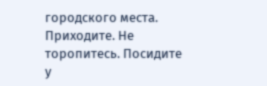городского места. Приходите. Не торопитесь. Посидите у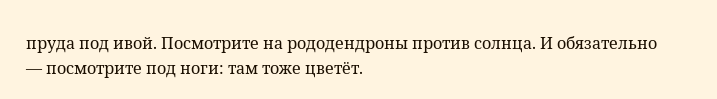пруда под ивой. Посмотрите на рододендроны против солнца. И обязательно — посмотрите под ноги: там тоже цветёт.